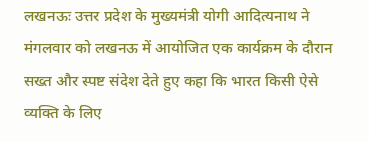लखनऊः उत्तर प्रदेश के मुख्यमंत्री योगी आदित्यनाथ ने मंगलवार को लखनऊ में आयोजित एक कार्यक्रम के दौरान सख्त और स्पष्ट संदेश देते हुए कहा कि भारत किसी ऐसे व्यक्ति के लिए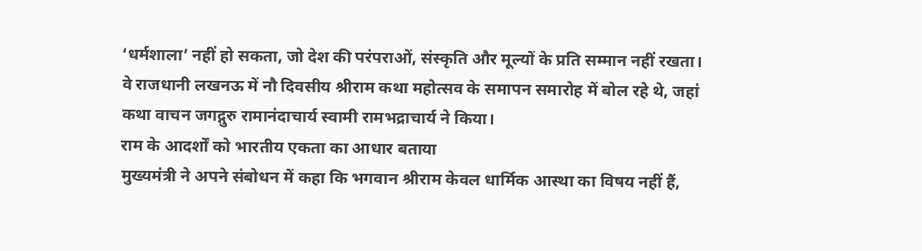‘धर्मशाला’ नहीं हो सकता, जो देश की परंपराओं, संस्कृति और मूल्यों के प्रति सम्मान नहीं रखता। वे राजधानी लखनऊ में नौ दिवसीय श्रीराम कथा महोत्सव के समापन समारोह में बोल रहे थे, जहां कथा वाचन जगद्गुरु रामानंदाचार्य स्वामी रामभद्राचार्य ने किया।
राम के आदर्शों को भारतीय एकता का आधार बताया
मुख्यमंत्री ने अपने संबोधन में कहा कि भगवान श्रीराम केवल धार्मिक आस्था का विषय नहीं हैं,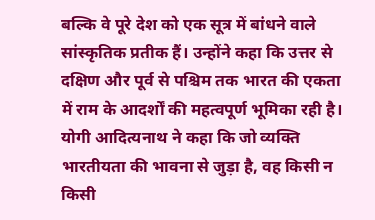बल्कि वे पूरे देश को एक सूत्र में बांधने वाले सांस्कृतिक प्रतीक हैं। उन्होंने कहा कि उत्तर से दक्षिण और पूर्व से पश्चिम तक भारत की एकता में राम के आदर्शों की महत्वपूर्ण भूमिका रही है।
योगी आदित्यनाथ ने कहा कि जो व्यक्ति भारतीयता की भावना से जुड़ा है, वह किसी न किसी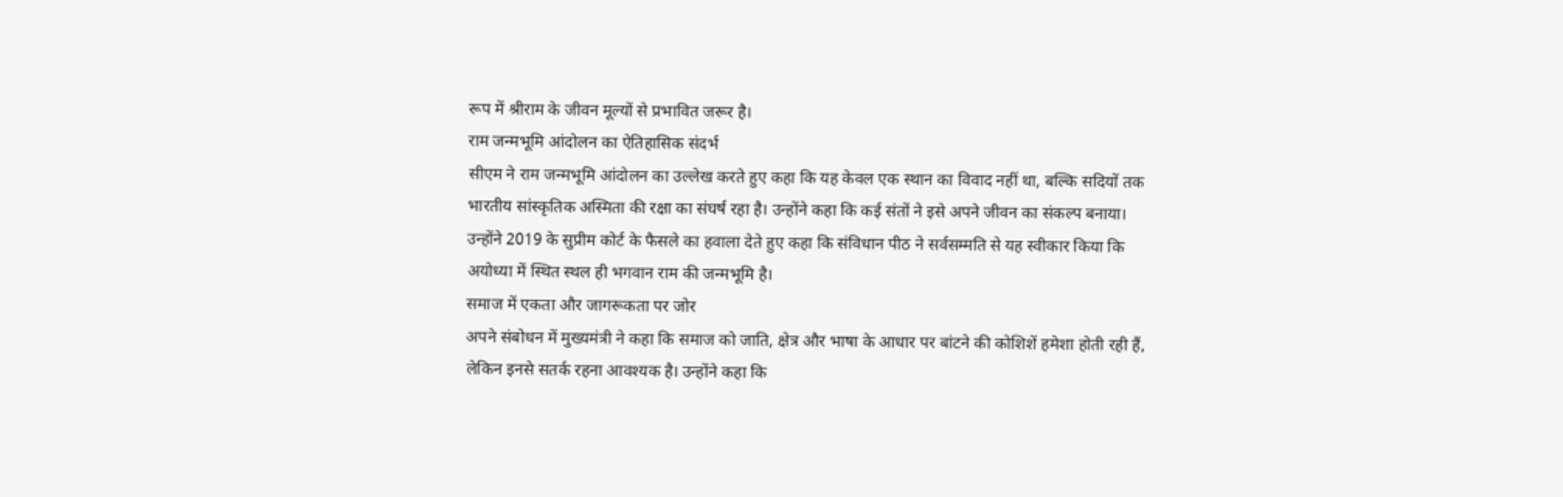रूप में श्रीराम के जीवन मूल्यों से प्रभावित जरूर है।
राम जन्मभूमि आंदोलन का ऐतिहासिक संदर्भ
सीएम ने राम जन्मभूमि आंदोलन का उल्लेख करते हुए कहा कि यह केवल एक स्थान का विवाद नहीं था, बल्कि सदियों तक भारतीय सांस्कृतिक अस्मिता की रक्षा का संघर्ष रहा है। उन्होंने कहा कि कई संतों ने इसे अपने जीवन का संकल्प बनाया।
उन्होंने 2019 के सुप्रीम कोर्ट के फैसले का हवाला देते हुए कहा कि संविधान पीठ ने सर्वसम्मति से यह स्वीकार किया कि अयोध्या में स्थित स्थल ही भगवान राम की जन्मभूमि है।
समाज में एकता और जागरूकता पर जोर
अपने संबोधन में मुख्यमंत्री ने कहा कि समाज को जाति, क्षेत्र और भाषा के आधार पर बांटने की कोशिशें हमेशा होती रही हैं, लेकिन इनसे सतर्क रहना आवश्यक है। उन्होंने कहा कि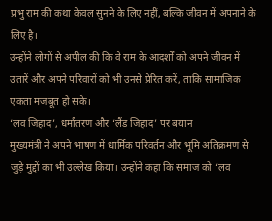प्रभु राम की कथा केवल सुनने के लिए नहीं, बल्कि जीवन में अपनाने के लिए है।
उन्होंने लोगों से अपील की कि वे राम के आदर्शों को अपने जीवन में उतारें और अपने परिवारों को भी उनसे प्रेरित करें, ताकि सामाजिक एकता मजबूत हो सके।
‘लव जिहाद’, धर्मांतरण और ‘लैंड जिहाद’ पर बयान
मुख्यमंत्री ने अपने भाषण में धार्मिक परिवर्तन और भूमि अतिक्रमण से जुड़े मुद्दों का भी उल्लेख किया। उन्होंने कहा कि समाज को ‘लव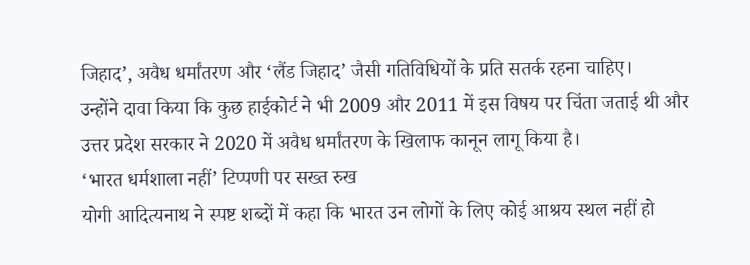जिहाद’, अवैध धर्मांतरण और ‘लैंड जिहाद’ जैसी गतिविधियों के प्रति सतर्क रहना चाहिए।
उन्होंने दावा किया कि कुछ हाईकोर्ट ने भी 2009 और 2011 में इस विषय पर चिंता जताई थी और उत्तर प्रदेश सरकार ने 2020 में अवैध धर्मांतरण के खिलाफ कानून लागू किया है।
‘भारत धर्मशाला नहीं’ टिप्पणी पर सख्त रुख
योगी आदित्यनाथ ने स्पष्ट शब्दों में कहा कि भारत उन लोगों के लिए कोई आश्रय स्थल नहीं हो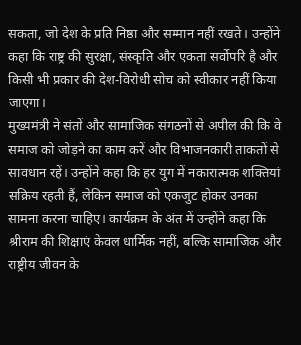सकता, जो देश के प्रति निष्ठा और सम्मान नहीं रखते। उन्होंने कहा कि राष्ट्र की सुरक्षा, संस्कृति और एकता सर्वोपरि है और किसी भी प्रकार की देश-विरोधी सोच को स्वीकार नहीं किया जाएगा।
मुख्यमंत्री ने संतों और सामाजिक संगठनों से अपील की कि वे समाज को जोड़ने का काम करें और विभाजनकारी ताकतों से सावधान रहें। उन्होंने कहा कि हर युग में नकारात्मक शक्तियां सक्रिय रहती हैं, लेकिन समाज को एकजुट होकर उनका सामना करना चाहिए। कार्यक्रम के अंत में उन्होंने कहा कि श्रीराम की शिक्षाएं केवल धार्मिक नहीं, बल्कि सामाजिक और राष्ट्रीय जीवन के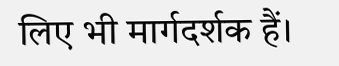लिए भी मार्गदर्शक हैं।